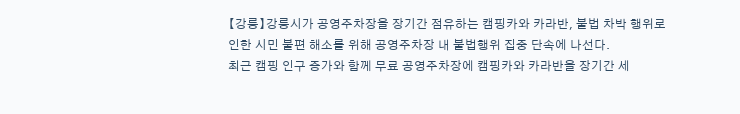【강릉】강릉시가 공영주차장을 장기간 점유하는 캠핑카와 카라반, 불법 차박 행위로 인한 시민 불편 해소를 위해 공영주차장 내 불법행위 집중 단속에 나선다.
최근 캠핑 인구 증가와 함께 무료 공영주차장에 캠핑카와 카라반을 장기간 세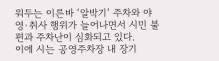워두는 이른바 ‘알박기’ 주차와 야영·취사 행위가 늘어나면서 시민 불편과 주차난이 심화되고 있다.
이에 시는 공영주차장 내 장기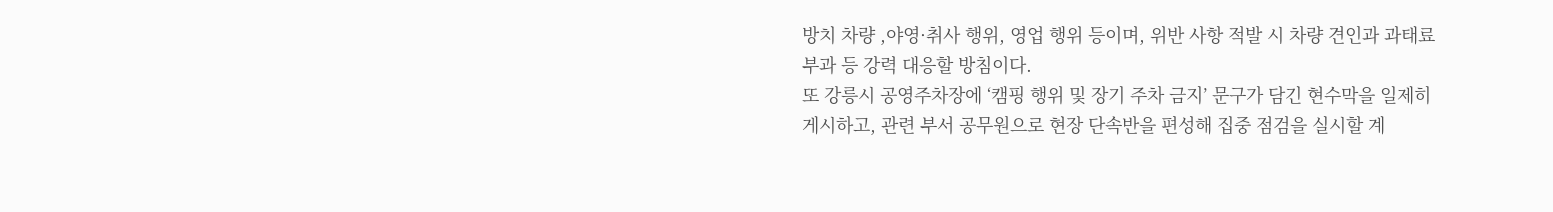방치 차량 ,야영·취사 행위, 영업 행위 등이며, 위반 사항 적발 시 차량 견인과 과태료 부과 등 강력 대응할 방침이다.
또 강릉시 공영주차장에 ‘캠핑 행위 및 장기 주차 금지’ 문구가 담긴 현수막을 일제히 게시하고, 관련 부서 공무원으로 현장 단속반을 편성해 집중 점검을 실시할 계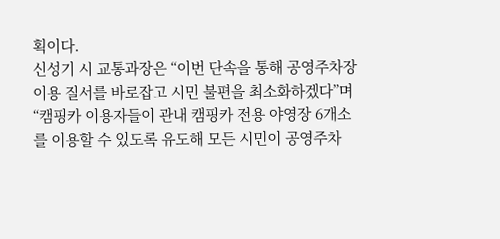획이다.
신성기 시 교통과장은 “이번 단속을 통해 공영주차장 이용 질서를 바로잡고 시민 불편을 최소화하겠다”며 “캠핑카 이용자들이 관내 캠핑카 전용 야영장 6개소를 이용할 수 있도록 유도해 모든 시민이 공영주차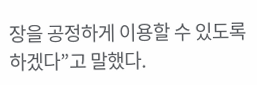장을 공정하게 이용할 수 있도록 하겠다”고 말했다.